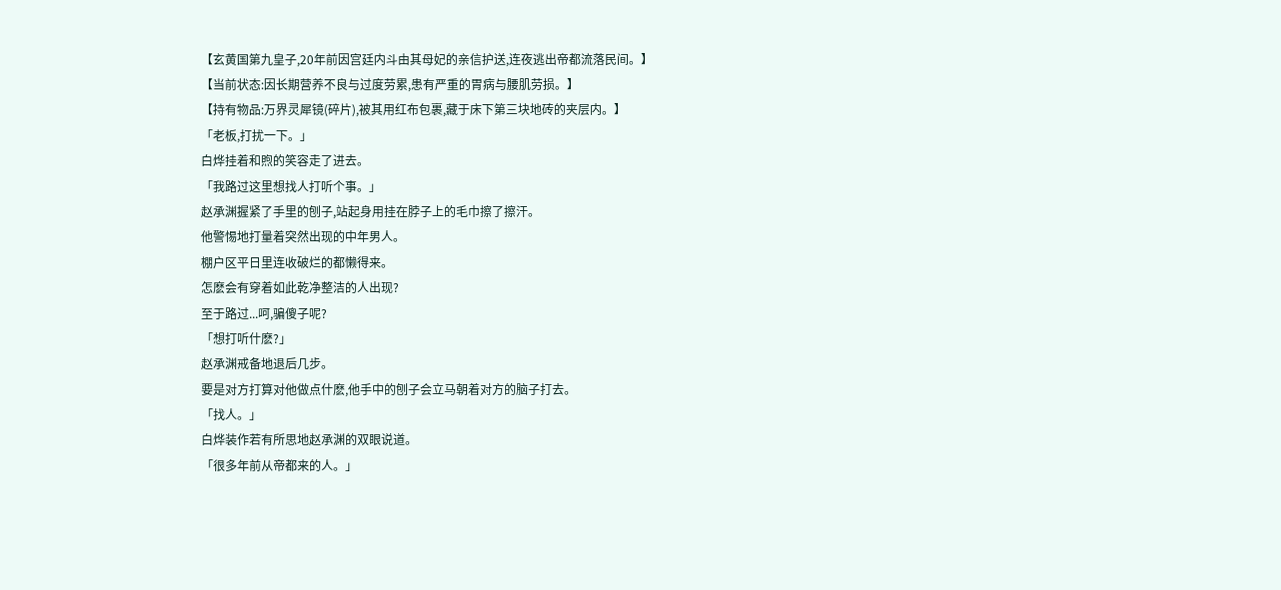【玄黄国第九皇子,20年前因宫廷内斗由其母妃的亲信护送,连夜逃出帝都流落民间。】
【当前状态:因长期营养不良与过度劳累,患有严重的胃病与腰肌劳损。】
【持有物品:万界灵犀镜(碎片),被其用红布包裹,藏于床下第三块地砖的夹层内。】
「老板,打扰一下。」
白烨挂着和煦的笑容走了进去。
「我路过这里想找人打听个事。」
赵承渊握紧了手里的刨子,站起身用挂在脖子上的毛巾擦了擦汗。
他警惕地打量着突然出现的中年男人。
棚户区平日里连收破烂的都懒得来。
怎麽会有穿着如此乾净整洁的人出现?
至于路过...呵,骗傻子呢?
「想打听什麽?」
赵承渊戒备地退后几步。
要是对方打算对他做点什麽,他手中的刨子会立马朝着对方的脑子打去。
「找人。」
白烨装作若有所思地赵承渊的双眼说道。
「很多年前从帝都来的人。」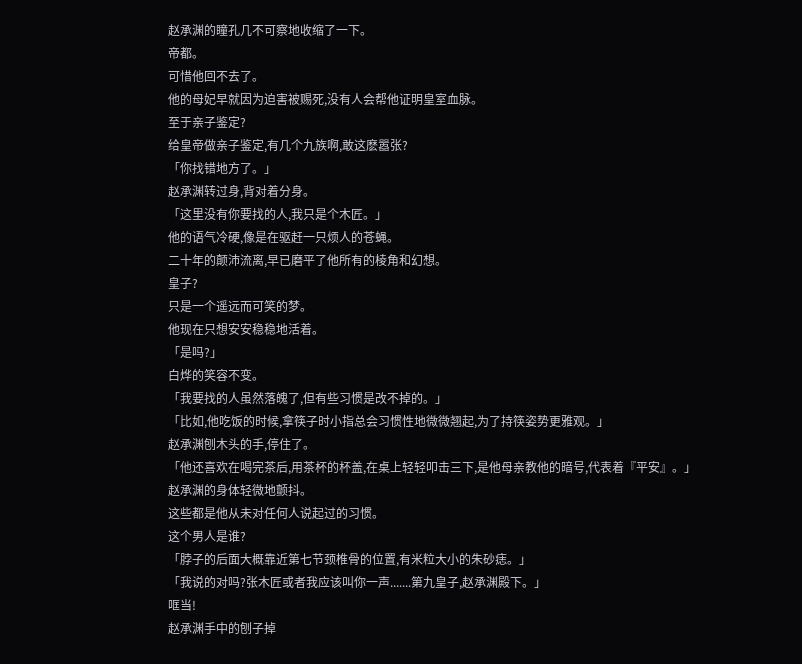赵承渊的瞳孔几不可察地收缩了一下。
帝都。
可惜他回不去了。
他的母妃早就因为迫害被赐死,没有人会帮他证明皇室血脉。
至于亲子鉴定?
给皇帝做亲子鉴定,有几个九族啊,敢这麽嚣张?
「你找错地方了。」
赵承渊转过身,背对着分身。
「这里没有你要找的人,我只是个木匠。」
他的语气冷硬,像是在驱赶一只烦人的苍蝇。
二十年的颠沛流离,早已磨平了他所有的棱角和幻想。
皇子?
只是一个遥远而可笑的梦。
他现在只想安安稳稳地活着。
「是吗?」
白烨的笑容不变。
「我要找的人虽然落魄了,但有些习惯是改不掉的。」
「比如,他吃饭的时候,拿筷子时小指总会习惯性地微微翘起,为了持筷姿势更雅观。」
赵承渊刨木头的手,停住了。
「他还喜欢在喝完茶后,用茶杯的杯盖,在桌上轻轻叩击三下,是他母亲教他的暗号,代表着『平安』。」
赵承渊的身体轻微地颤抖。
这些都是他从未对任何人说起过的习惯。
这个男人是谁?
「脖子的后面大概靠近第七节颈椎骨的位置,有米粒大小的朱砂痣。」
「我说的对吗?张木匠或者我应该叫你一声.......第九皇子,赵承渊殿下。」
哐当!
赵承渊手中的刨子掉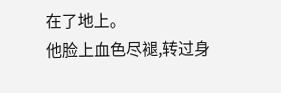在了地上。
他脸上血色尽褪,转过身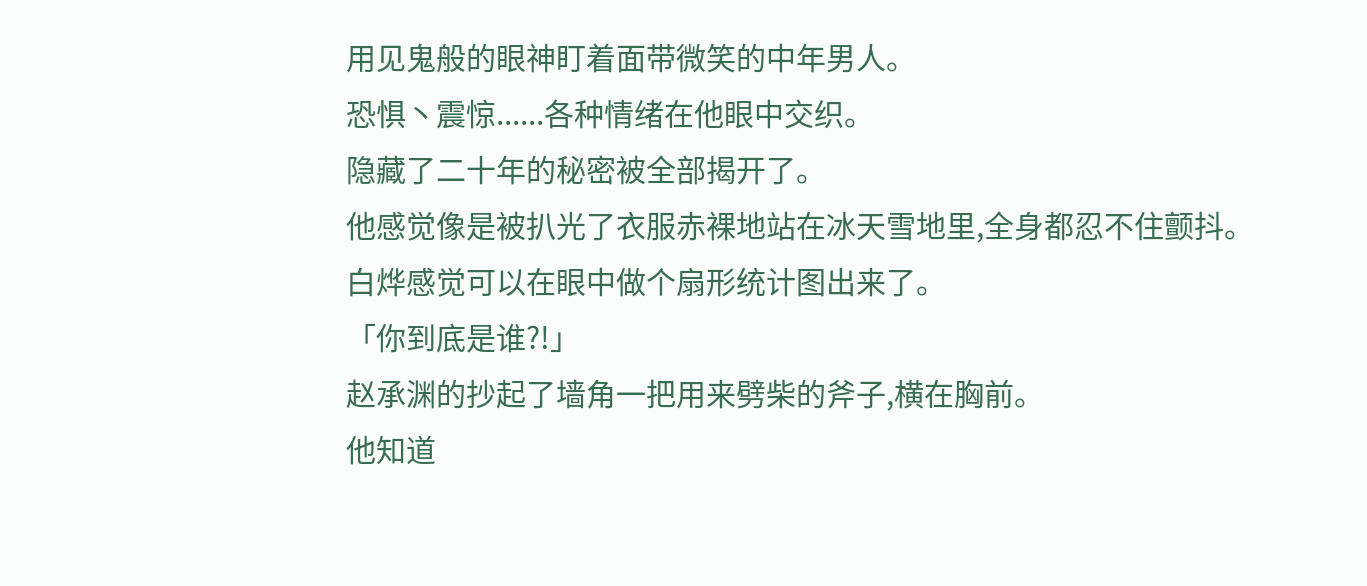用见鬼般的眼神盯着面带微笑的中年男人。
恐惧丶震惊......各种情绪在他眼中交织。
隐藏了二十年的秘密被全部揭开了。
他感觉像是被扒光了衣服赤裸地站在冰天雪地里,全身都忍不住颤抖。
白烨感觉可以在眼中做个扇形统计图出来了。
「你到底是谁?!」
赵承渊的抄起了墙角一把用来劈柴的斧子,横在胸前。
他知道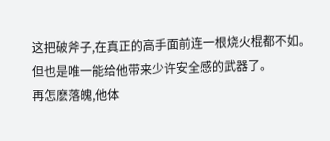这把破斧子,在真正的高手面前连一根烧火棍都不如。
但也是唯一能给他带来少许安全感的武器了。
再怎麽落魄,他体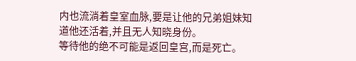内也流淌着皇室血脉,要是让他的兄弟姐妹知道他还活着,并且无人知晓身份。
等待他的绝不可能是返回皇宫,而是死亡。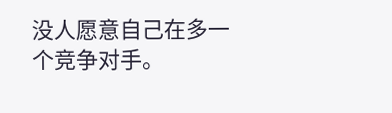没人愿意自己在多一个竞争对手。